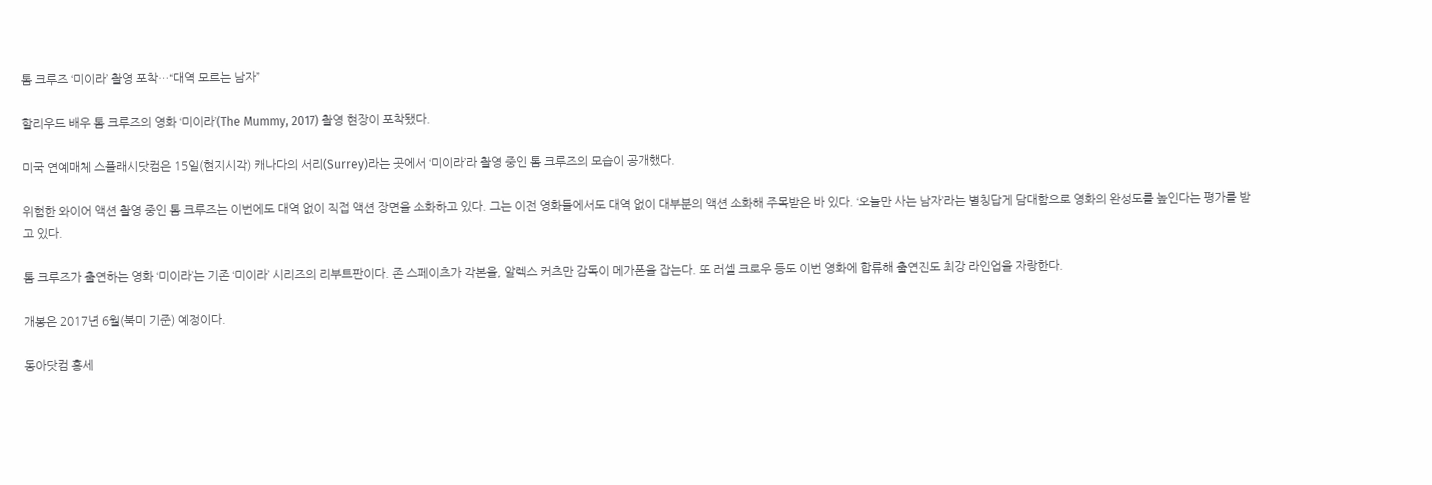톰 크루즈 ‘미이라’ 촬영 포착…“대역 모르는 남자”

할리우드 배우 톰 크루즈의 영화 ‘미이라’(The Mummy, 2017) 촬영 현장이 포착됐다.

미국 연예매체 스플래시닷컴은 15일(현지시각) 캐나다의 서리(Surrey)라는 곳에서 ‘미이라’라 촬영 중인 톰 크루즈의 모습이 공개했다.

위험한 와이어 액션 촬영 중인 톰 크루즈는 이번에도 대역 없이 직접 액션 장면을 소화하고 있다. 그는 이전 영화들에서도 대역 없이 대부분의 액션 소화해 주목받은 바 있다. ‘오늘만 사는 남자’라는 별칭답게 담대함으로 영화의 완성도를 높인다는 평가를 받고 있다.

톰 크루즈가 출연하는 영화 ‘미이라’는 기존 ‘미이라’ 시리즈의 리부트판이다. 존 스페이츠가 각본을, 알렉스 커츠만 감독이 메가폰을 잡는다. 또 러셀 크로우 등도 이번 영화에 합류해 출연진도 최강 라인업을 자랑한다.

개봉은 2017년 6월(북미 기준) 예정이다.

동아닷컴 홍세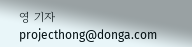영 기자 projecthong@donga.com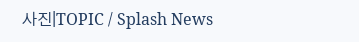사진|TOPIC / Splash News